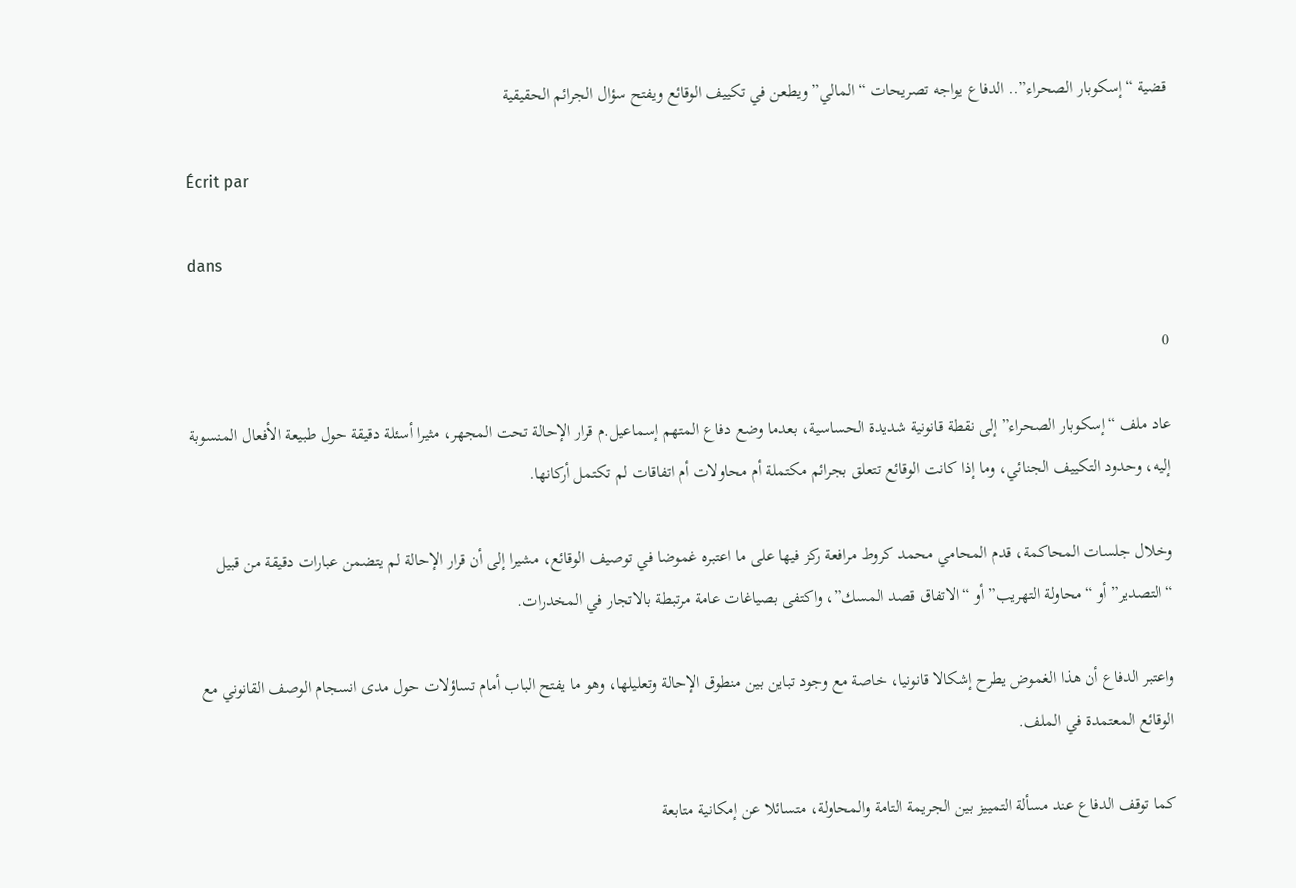قضية “إسكوبار الصحراء”.. الدفاع يواجه تصريحات “المالي” ويطعن في تكييف الوقائع ويفتح سؤال الجرائم الحقيقية

Écrit par

dans

0

عاد ملف “إسكوبار الصحراء” إلى نقطة قانونية شديدة الحساسية، بعدما وضع دفاع المتهم إسماعيل.م قرار الإحالة تحت المجهر، مثيرا أسئلة دقيقة حول طبيعة الأفعال المنسوبة إليه، وحدود التكييف الجنائي، وما إذا كانت الوقائع تتعلق بجرائم مكتملة أم محاولات أم اتفاقات لم تكتمل أركانها.

وخلال جلسات المحاكمة، قدم المحامي محمد كروط مرافعة ركز فيها على ما اعتبره غموضا في توصيف الوقائع، مشيرا إلى أن قرار الإحالة لم يتضمن عبارات دقيقة من قبيل “التصدير” أو “محاولة التهريب” أو “الاتفاق قصد المسك”، واكتفى بصياغات عامة مرتبطة بالاتجار في المخدرات.

واعتبر الدفاع أن هذا الغموض يطرح إشكالا قانونيا، خاصة مع وجود تباين بين منطوق الإحالة وتعليلها، وهو ما يفتح الباب أمام تساؤلات حول مدى انسجام الوصف القانوني مع الوقائع المعتمدة في الملف.

كما توقف الدفاع عند مسألة التمييز بين الجريمة التامة والمحاولة، متسائلا عن إمكانية متابعة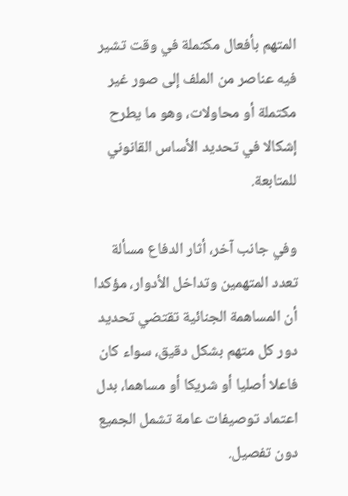المتهم بأفعال مكتملة في وقت تشير فيه عناصر من الملف إلى صور غير مكتملة أو محاولات، وهو ما يطرح إشكالا في تحديد الأساس القانوني للمتابعة.

وفي جانب آخر، أثار الدفاع مسألة تعدد المتهمين وتداخل الأدوار، مؤكدا أن المساهمة الجنائية تقتضي تحديد دور كل متهم بشكل دقيق، سواء كان فاعلا أصليا أو شريكا أو مساهما، بدل اعتماد توصيفات عامة تشمل الجميع دون تفصيل.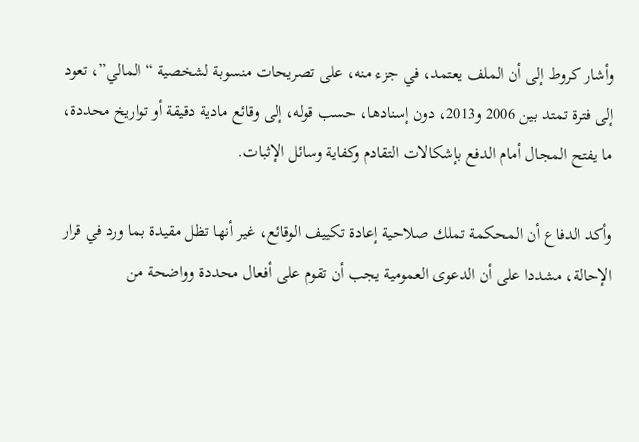وأشار كروط إلى أن الملف يعتمد، في جزء منه، على تصريحات منسوبة لشخصية “المالي”، تعود إلى فترة تمتد بين 2006 و2013، دون إسنادها، حسب قوله، إلى وقائع مادية دقيقة أو تواريخ محددة، ما يفتح المجال أمام الدفع بإشكالات التقادم وكفاية وسائل الإثبات.

وأكد الدفاع أن المحكمة تملك صلاحية إعادة تكييف الوقائع، غير أنها تظل مقيدة بما ورد في قرار الإحالة، مشددا على أن الدعوى العمومية يجب أن تقوم على أفعال محددة وواضحة من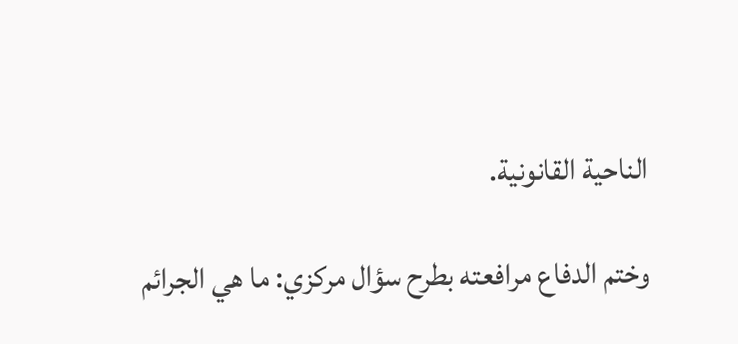الناحية القانونية.

وختم الدفاع مرافعته بطرح سؤال مركزي: ما هي الجرائم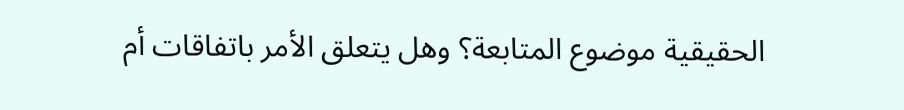الحقيقية موضوع المتابعة؟ وهل يتعلق الأمر باتفاقات أم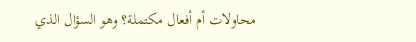محاولات أم أفعال مكتملة؟ وهو السؤال الذي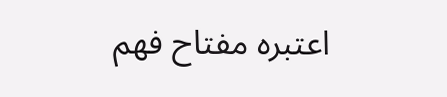اعتبره مفتاح فهم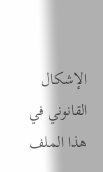الإشكال القانوني في هذا الملف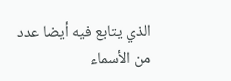الذي يتابع فيه أيضا عدد من الأسماء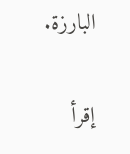البارزة.

إقرأ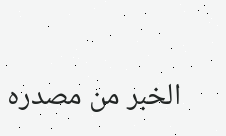الخبر من مصدره